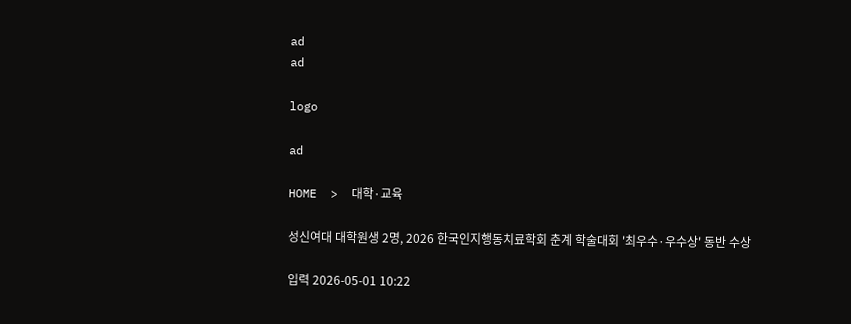ad
ad

logo

ad

HOME  >  대학·교육

성신여대 대학원생 2명, 2026 한국인지행동치료학회 춘계 학술대회 '최우수·우수상' 동반 수상

입력 2026-05-01 10:22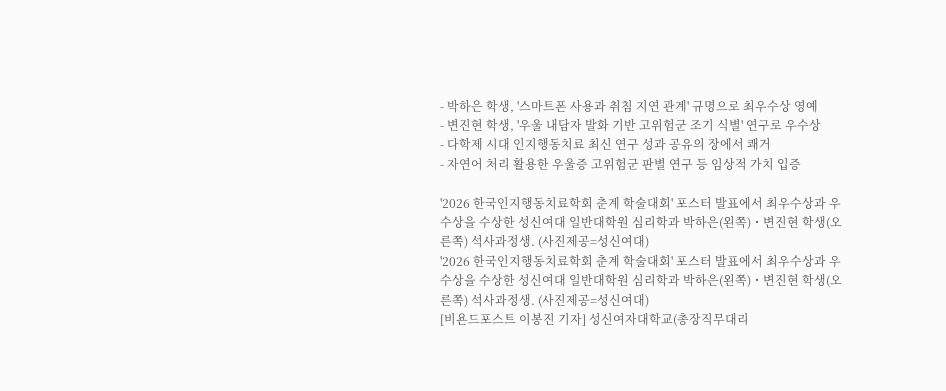- 박하은 학생, '스마트폰 사용과 취침 지연 관계' 규명으로 최우수상 영예
- 변진현 학생, '우울 내담자 발화 기반 고위험군 조기 식별' 연구로 우수상
- 다학제 시대 인지행동치료 최신 연구 성과 공유의 장에서 쾌거
- 자연어 처리 활용한 우울증 고위험군 판별 연구 등 임상적 가치 입증

'2026 한국인지행동치료학회 춘계 학술대회' 포스터 발표에서 최우수상과 우수상을 수상한 성신여대 일반대학원 심리학과 박하은(왼쪽)・변진현 학생(오른쪽) 석사과정생. (사진제공=성신여대)
'2026 한국인지행동치료학회 춘계 학술대회' 포스터 발표에서 최우수상과 우수상을 수상한 성신여대 일반대학원 심리학과 박하은(왼쪽)・변진현 학생(오른쪽) 석사과정생. (사진제공=성신여대)
[비욘드포스트 이봉진 기자] 성신여자대학교(총장직무대리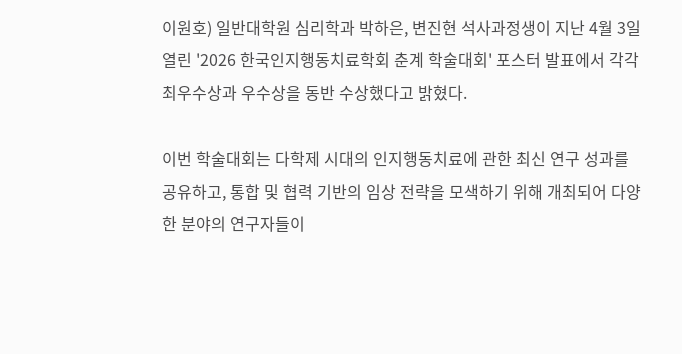이원호) 일반대학원 심리학과 박하은, 변진현 석사과정생이 지난 4월 3일 열린 '2026 한국인지행동치료학회 춘계 학술대회' 포스터 발표에서 각각 최우수상과 우수상을 동반 수상했다고 밝혔다.

이번 학술대회는 다학제 시대의 인지행동치료에 관한 최신 연구 성과를 공유하고, 통합 및 협력 기반의 임상 전략을 모색하기 위해 개최되어 다양한 분야의 연구자들이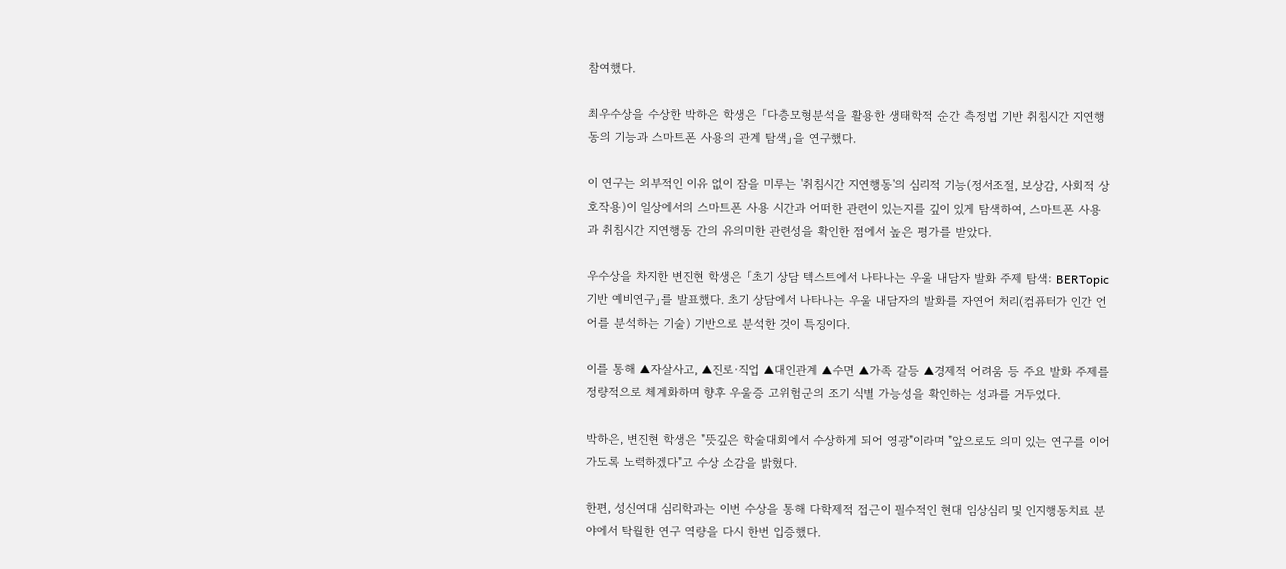참여했다.

최우수상을 수상한 박하은 학생은 「다층모형분석을 활용한 생태학적 순간 측정법 기반 취침시간 지연행동의 기능과 스마트폰 사용의 관계 탐색」을 연구했다.

이 연구는 외부적인 이유 없이 잠을 미루는 '취침시간 지연행동'의 심리적 기능(정서조절, 보상감, 사회적 상호작용)이 일상에서의 스마트폰 사용 시간과 어떠한 관련이 있는지를 깊이 있게 탐색하여, 스마트폰 사용과 취침시간 지연행동 간의 유의미한 관련성을 확인한 점에서 높은 평가를 받았다.

우수상을 차지한 변진현 학생은 「초기 상담 텍스트에서 나타나는 우울 내담자 발화 주제 탐색: BERTopic 기반 예비연구」를 발표했다. 초기 상담에서 나타나는 우울 내담자의 발화를 자연어 처리(컴퓨터가 인간 언어를 분석하는 기술) 기반으로 분석한 것이 특징이다.

이를 통해 ▲자살사고, ▲진로·직업 ▲대인관계 ▲수면 ▲가족 갈등 ▲경제적 어려움 등 주요 발화 주제를 정량적으로 체계화하며 향후 우울증 고위험군의 조기 식별 가능성을 확인하는 성과를 거두었다.

박하은, 변진현 학생은 "뜻깊은 학술대회에서 수상하게 되어 영광"이라며 "앞으로도 의미 있는 연구를 이어가도록 노력하겠다"고 수상 소감을 밝혔다.

한편, 성신여대 심리학과는 이번 수상을 통해 다학제적 접근이 필수적인 현대 임상심리 및 인지행동치료 분야에서 탁월한 연구 역량을 다시 한번 입증했다.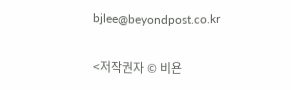bjlee@beyondpost.co.kr

<저작권자 © 비욘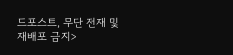드포스트, 무단 전재 및 재배포 금지>